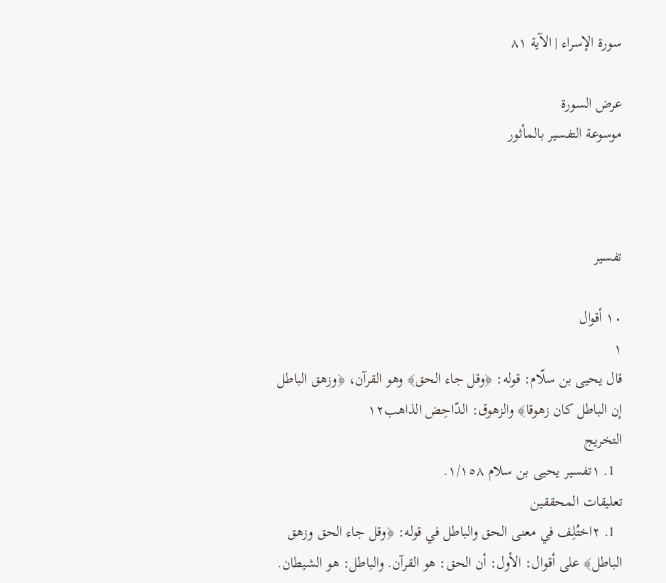سورة الإسراء | الآية ٨١

عرض السورة
موسوعة التفسير بالمأثور



تفسير

١٠ أقوال
١
قال يحيى بن سلّام: قوله: ﴿وقل جاء الحق﴾ وهو القرآن، ﴿وزهق الباطل إن الباطل كان زهوقا﴾ والزهوق: الدّاحِض الذاهب١٢
التخريج
  1. ١تفسير يحيى بن سلام ١/١٥٨.
تعليقات المحققين
  1. ٢اختُلِف في معنى الحق والباطل في قوله: ﴿وقل جاء الحق وزهق الباطل﴾ على أقوال: الأول: أن الحق: هو القرآن. والباطل: هو الشيطان.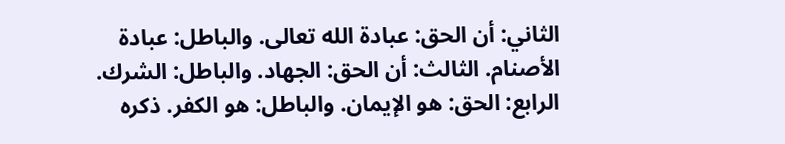الثاني: أن الحق: عبادة الله تعالى. والباطل: عبادة الأصنام. الثالث: أن الحق: الجهاد. والباطل: الشرك. الرابع: الحق: هو الإيمان. والباطل: هو الكفر. ذكره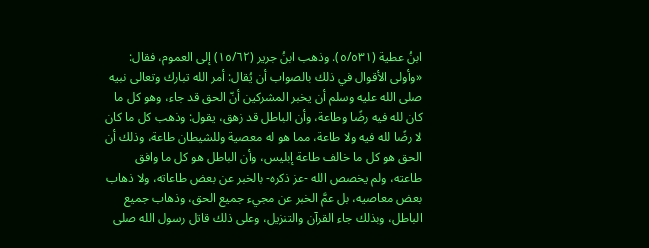ابنُ عطية (٥/٥٣١). وذهب ابنُ جرير (١٥/٦٢) إلى العموم، فقال: «وأولى الأقوال في ذلك بالصواب أن يُقال: أمر الله تبارك وتعالى نبيه صلى الله عليه وسلم أن يخبر المشركين أنّ الحق قد جاء، وهو كل ما كان لله فيه رضًا وطاعة، وأن الباطل قد زهق، يقول: وذهب كل ما كان لا رضًا لله فيه ولا طاعة، مما هو له معصية وللشيطان طاعة، وذلك أن الحق هو كل ما خالف طاعة إبليس، وأن الباطل هو كل ما وافق طاعته، ولم يخصص الله -عز ذكره- بالخبر عن بعض طاعاته، ولا ذهاب بعض معاصيه، بل عمَّ الخبر عن مجيء جميع الحق، وذهاب جميع الباطل، وبذلك جاء القرآن والتنزيل، وعلى ذلك قاتل رسول الله صلى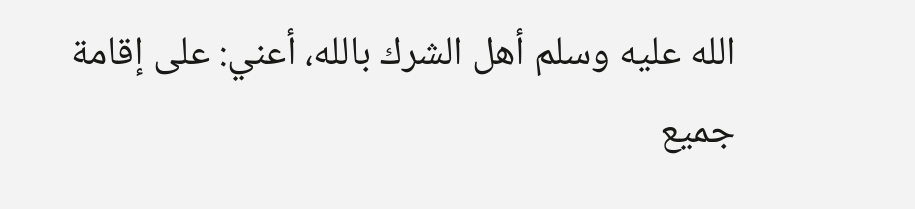الله عليه وسلم أهل الشرك بالله، أعني: على إقامة جميع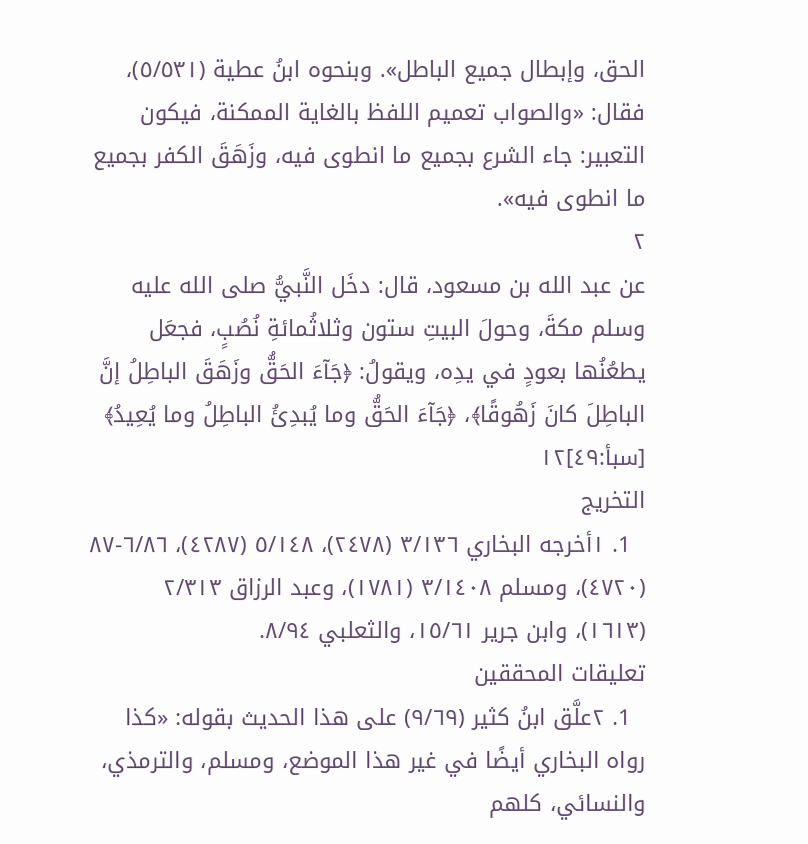الحق، وإبطال جميع الباطل». وبنحوه ابنُ عطية (٥/٥٣١)، فقال: «والصواب تعميم اللفظ بالغاية الممكنة، فيكون التعبير: جاء الشرع بجميع ما انطوى فيه، وزَهَقَ الكفر بجميع ما انطوى فيه».
٢
عن عبد الله بن مسعود، قال: دخَل النَّبيُّ صلى الله عليه وسلم مكةَ، وحولَ البيتِ ستون وثلاثُمائةِ نُصُبٍ، فجعَل يطعُنُها بعودٍ في يدِه، ويقولُ: ﴿جَآءَ الحَقُّ وزَهَقَ الباطِلُ إنَّ الباطِلَ كانَ زَهُوقًا﴾، ﴿جَآءَ الحَقُّ وما يُبدِئُ الباطِلُ وما يُعِيدُ﴾ [سبأ:٤٩]١٢
التخريج
  1. ١أخرجه البخاري ٣/١٣٦ (٢٤٧٨)، ٥/١٤٨ (٤٢٨٧)، ٦/٨٦-٨٧ (٤٧٢٠)، ومسلم ٣/١٤٠٨ (١٧٨١)، وعبد الرزاق ٢/٣١٣ (١٦١٣)، وابن جرير ١٥/٦١، والثعلبي ٨/٩٤.
تعليقات المحققين
  1. ٢علَّق ابنُ كثير (٩/٦٩) على هذا الحديث بقوله: «كذا رواه البخاري أيضًا في غير هذا الموضع، ومسلم، والترمذي، والنسائي، كلهم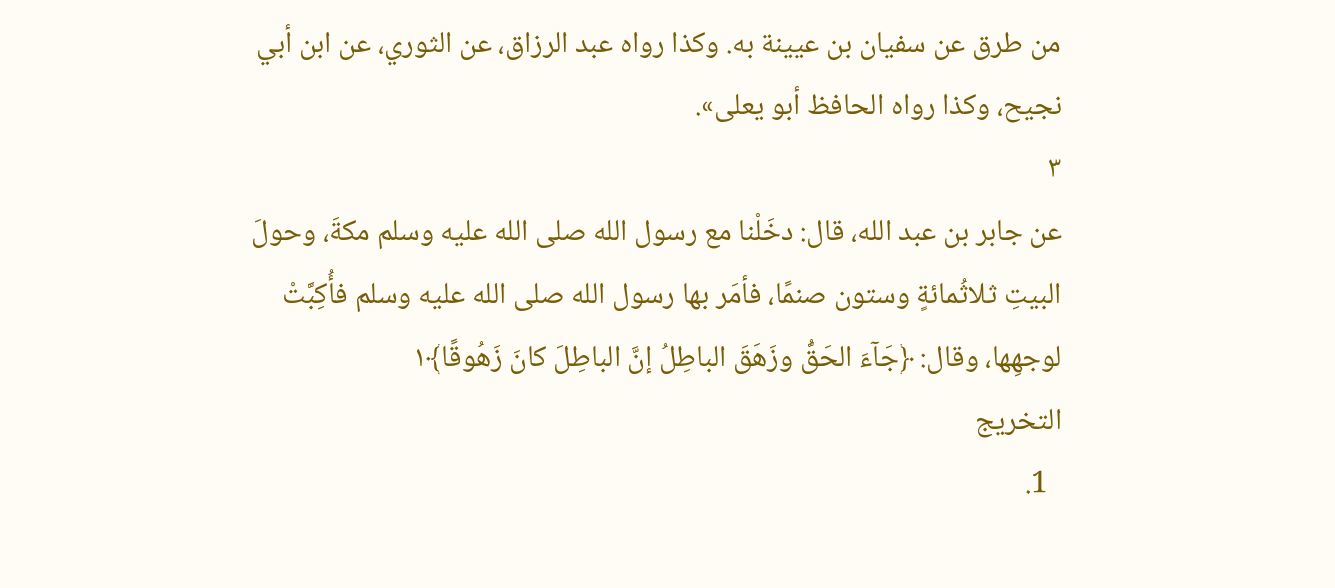من طرق عن سفيان بن عيينة به. وكذا رواه عبد الرزاق، عن الثوري، عن ابن أبي نجيح، وكذا رواه الحافظ أبو يعلى».
٣
عن جابر بن عبد الله، قال: دخَلْنا مع رسول الله صلى الله عليه وسلم مكةَ، وحولَ البيتِ ثلاثُمائةٍ وستون صنمًا، فأمَر بها رسول الله صلى الله عليه وسلم فأُكِبَّتْ لوجهِها، وقال: ﴿جَآءَ الحَقُّ وزَهَقَ الباطِلُ إنَّ الباطِلَ كانَ زَهُوقًا﴾١
التخريج
  1.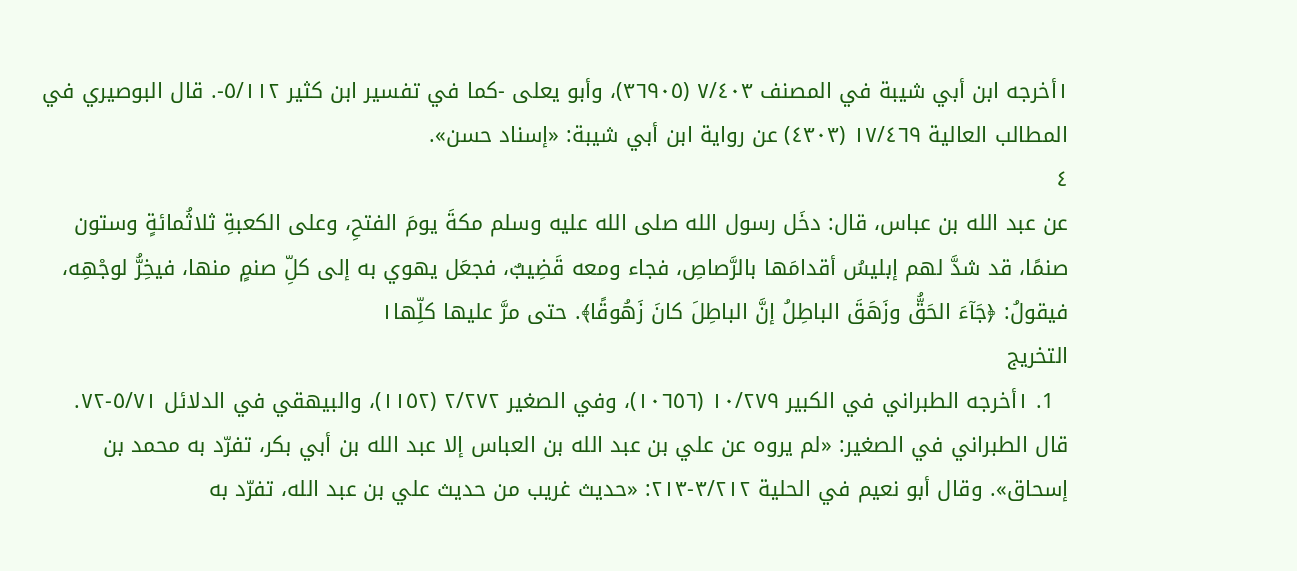١أخرجه ابن أبي شيبة في المصنف ٧/٤٠٣ (٣٦٩٠٥)، وأبو يعلى -كما في تفسير ابن كثير ٥/١١٢-. قال البوصيري في المطالب العالية ١٧/٤٦٩ (٤٣٠٣) عن رواية ابن أبي شيبة: «إسناد حسن».
٤
عن عبد الله بن عباس، قال: دخَل رسول الله صلى الله عليه وسلم مكةَ يومَ الفتحِ، وعلى الكعبةِ ثلاثُمائةٍ وستون صنمًا، قد شدَّ لهم إبليسُ أقدامَها بالرَّصاصِ، فجاء ومعه قَضِيبٌ، فجعَل يهوي به إلى كلِّ صنمٍ منها، فيخِرُّ لوجْهِه، فيقولُ: ﴿جَآءَ الحَقُّ وزَهَقَ الباطِلُ إنَّ الباطِلَ كانَ زَهُوقًا﴾. حتى مرَّ عليها كلِّها١
التخريج
  1. ١أخرجه الطبراني في الكبير ١٠/٢٧٩ (١٠٦٥٦)، وفي الصغير ٢/٢٧٢ (١١٥٢)، والبيهقي في الدلائل ٥/٧١-٧٢. قال الطبراني في الصغير: «لم يروه عن علي بن عبد الله بن العباس إلا عبد الله بن أبي بكر، تفرّد به محمد بن إسحاق». وقال أبو نعيم في الحلية ٣/٢١٢-٢١٣: «حديث غريب من حديث علي بن عبد الله، تفرّد به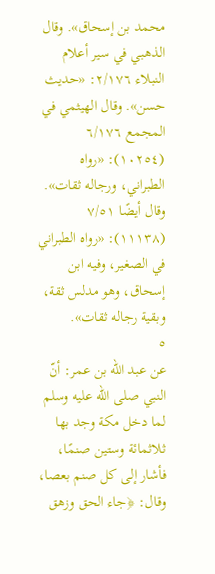محمد بن إسحاق». وقال الذهبي في سير أعلام النبلاء ٢/١٧٦: «حديث حسن». وقال الهيثمي في المجمع ٦/١٧٦ (١٠٢٥٤): «رواه الطبراني، ورجاله ثقات». وقال أيضًا ٧/٥١ (١١١٣٨): «رواه الطبراني في الصغير، وفيه ابن إسحاق، وهو مدلس ثقة، وبقية رجاله ثقات».
٥
عن عبد الله بن عمر: أنّ النبي صلى الله عليه وسلم لما دخل مكة وجد بها ثلاثمائة وستين صنمًا، فأشار إلى كل صنم بعصا، وقال: ﴿جاء الحق وزهق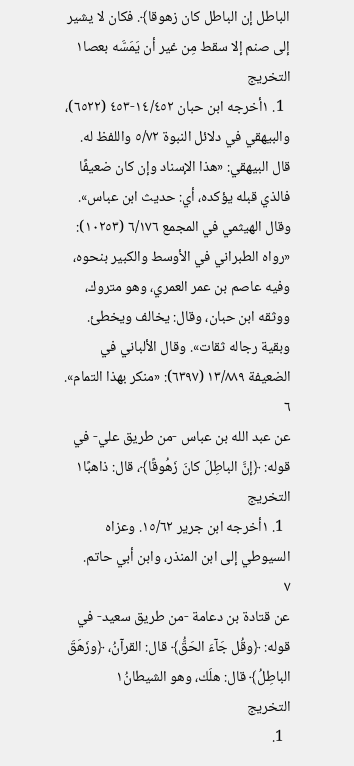الباطل إن الباطل كان زهوقا﴾. فكان لا يشير إلى صنم إلا سقط مِن غير أن يَمَسَّه بعصا١
التخريج
  1. ١أخرجه ابن حبان ١٤/٤٥٢-٤٥٣ (٦٥٢٢)، والبيهقي في دلائل النبوة ٥/٧٢ واللفظ له. قال البيهقي: «هذا الإسناد وإن كان ضعيفًا فالذي قبله يؤكده، أي: حديث ابن عباس». وقال الهيثمي في المجمع ٦/١٧٦ (١٠٢٥٣): «رواه الطبراني في الأوسط والكبير بنحوه، وفيه عاصم بن عمر العمري، وهو متروك، ووثقه ابن حبان، وقال: يخالف ويخطئ. وبقية رجاله ثقات». وقال الألباني في الضعيفة ١٣/٨٨٩ (٦٣٩٧): «منكر بهذا التمام».
٦
عن عبد الله بن عباس -من طريق علي- في قوله: ﴿إنَّ الباطِلَ كانَ زَهُوقًا﴾، قال: ذاهبًا١
التخريج
  1. ١أخرجه ابن جرير ١٥/٦٢. وعزاه السيوطي إلى ابن المنذر، وابن أبي حاتم.
٧
عن قتادة بن دعامة -من طريق سعيد- في قوله: ﴿وقُل جَآءَ الحَقُّ﴾ قال: القرآنُ، ﴿وزَهَقَ الباطِلُ﴾ قال: هلَك، وهو الشيطانُ١
التخريج
  1.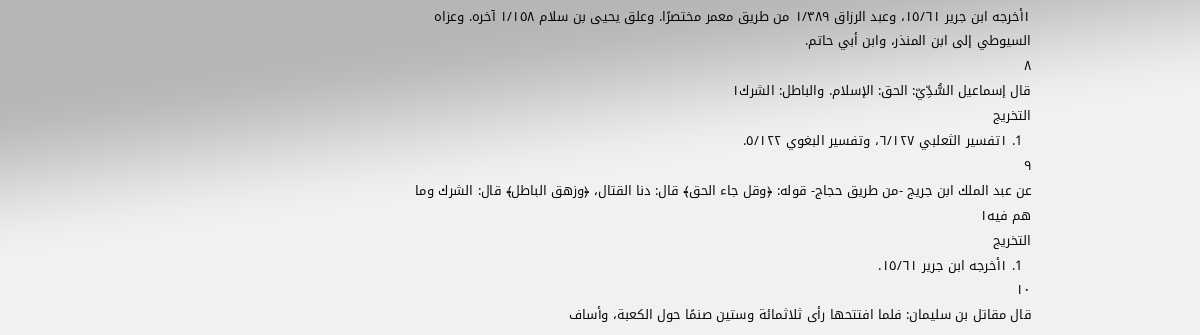١أخرجه ابن جرير ١٥/٦١، وعبد الرزاق ١/٣٨٩ من طريق معمر مختصرًا. وعلق يحيى بن سلام ١/١٥٨ آخره. وعزاه السيوطي إلى ابن المنذر، وابن أبي حاتم.
٨
قال إسماعيل السُّدِّيّ: الحق: الإسلام. والباطل: الشرك١
التخريج
  1. ١تفسير الثعلبي ٦/١٢٧، وتفسير البغوي ٥/١٢٢.
٩
عن عبد الملك ابن جريج -من طريق حجاج- قوله: ﴿وقل جاء الحق﴾ قال: دنا القتال، ﴿وزهق الباطل﴾ قال: الشرك وما هم فيه١
التخريج
  1. ١أخرجه ابن جرير ١٥/٦١.
١٠
قال مقاتل بن سليمان: فلما افتتحها رأى ثلاثمائة وستين صنمًا حول الكعبة، وأساف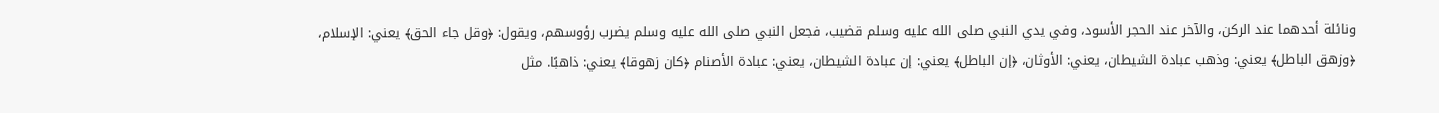ونائلة أحدهما عند الركن، والآخر عند الحجر الأسود، وفي يدي النبي صلى الله عليه وسلم قضيب، فجعل النبي صلى الله عليه وسلم يضرب رؤوسهم، ويقول: ﴿وقل جاء الحق﴾ يعني: الإسلام، ﴿وزهق الباطل﴾ يعني: وذهب عبادة الشيطان، يعني: الأوثان، ﴿إن الباطل﴾ يعني: إن عبادة الشيطان، يعني: عبادة الأصنام ﴿كان زهوقا﴾ يعني: ذاهبًا. مثل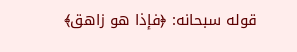قوله سبحانه: ﴿فإذا هو زاهق﴾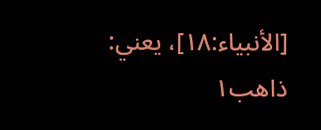[الأنبياء:١٨]، يعني: ذاهب١